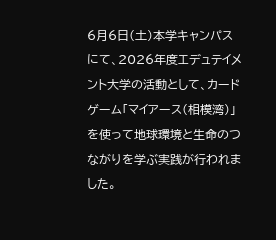6月6日(土)本学キャンパスにて、2026年度エデュテイメント大学の活動として、カードゲーム「マイアース(相模湾)」を使って地球環境と生命のつながりを学ぶ実践が行われました。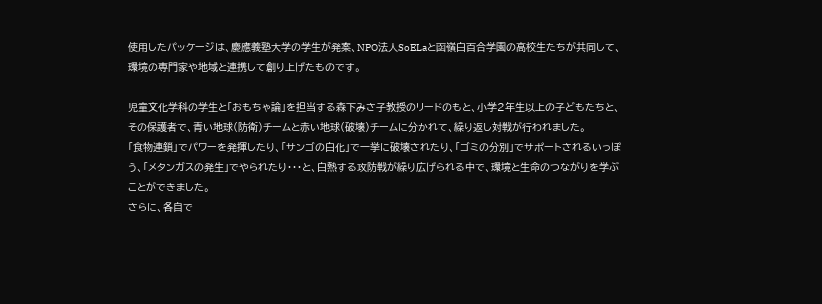使用したパッケージは、慶應義塾大学の学生が発案、NPO法人SoELaと函嶺白百合学園の高校生たちが共同して、環境の専門家や地域と連携して創り上げたものです。

児童文化学科の学生と「おもちゃ論」を担当する森下みさ子教授のリードのもと、小学2年生以上の子どもたちと、その保護者で、青い地球(防衛)チームと赤い地球(破壊)チームに分かれて、繰り返し対戦が行われました。
「食物連鎖」でパワーを発揮したり、「サンゴの白化」で一挙に破壊されたり、「ゴミの分別」でサポートされるいっぽう、「メタンガスの発生」でやられたり・・・と、白熱する攻防戦が繰り広げられる中で、環境と生命のつながりを学ぶことができました。
さらに、各自で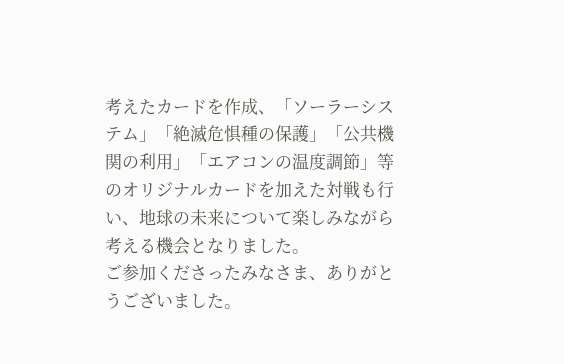考えたカードを作成、「ソーラーシステム」「絶滅危惧種の保護」「公共機関の利用」「エアコンの温度調節」等のオリジナルカードを加えた対戦も行い、地球の未来について楽しみながら考える機会となりました。
ご参加くださったみなさま、ありがとうございました。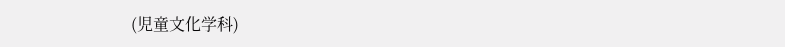(児童文化学科)